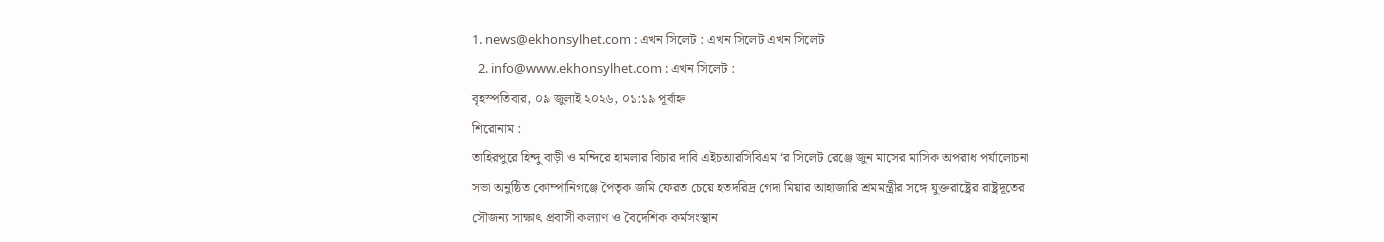1. news@ekhonsylhet.com : এখন সিলেট : এখন সিলেট এখন সিলেট
  2. info@www.ekhonsylhet.com : এখন সিলেট :
বৃহস্পতিবার, ০৯ জুলাই ২০২৬, ০১:১৯ পূর্বাহ্ন
শিরোনাম :
তাহিরপুরে হিন্দু বাড়ী ও মন্দিরে হামলার বিচার দাবি এইচআরসিবিএম ‘র সিলেট রেঞ্জে জুন মাসের মাসিক অপরাধ পর্যালোচনা সভা অনুষ্ঠিত কোম্পানিগঞ্জে পৈতৃক জমি ফেরত চেয়ে হতদরিদ্র গেদা মিয়ার আহাজারি শ্রমমন্ত্রীর সঙ্গে যুক্তরাষ্ট্রের রাষ্ট্রদূতের সৌজন্য সাক্ষাৎ প্রবাসী কল্যাণ ও বৈদেশিক কর্মসংস্থান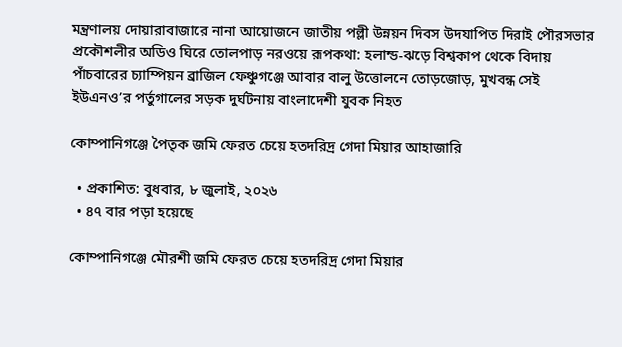মন্ত্রণালয় দোয়ারাবাজারে নানা আয়োজনে জাতীয় পল্লী উন্নয়ন দিবস উদযাপিত দিরাই পৌরসভার প্রকৌশলীর অডিও ঘিরে তোলপাড় নরওয়ে রূপকথা: হলান্ড-ঝড়ে বিশ্বকাপ থেকে বিদায় পাঁচবারের চ্যাম্পিয়ন ব্রাজিল ফেঞ্চুগঞ্জে আবার বালু উত্তোলনে তোড়জোড়, মুখবন্ধ সেই ইউএনও’র পর্তুগালের সড়ক দুর্ঘটনায় বাংলাদেশী যুবক নিহত

কোম্পানিগঞ্জে পৈতৃক জমি ফেরত চেয়ে হতদরিদ্র গেদা মিয়ার আহাজারি

  • প্রকাশিত: বুধবার, ৮ জুলাই, ২০২৬
  • ৪৭ বার পড়া হয়েছে

কোম্পানিগঞ্জে মৌরশী জমি ফেরত চেয়ে হতদরিদ্র গেদা মিয়ার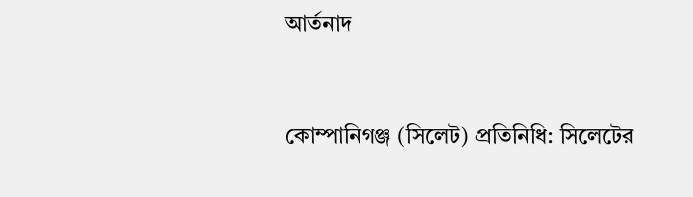আর্তনাদ



কোম্পানিগঞ্জ (সিলেট) প্রতিনিধি: সিলেটের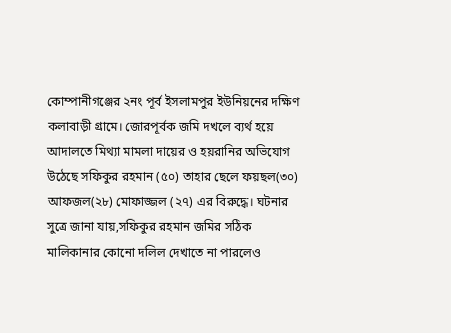কোম্পানীগঞ্জের ২নং পূর্ব ইসলামপুর ইউনিয়নের দক্ষিণ কলাবাড়ী গ্রামে। জোরপূর্বক জমি দখলে ব্যর্থ হয়ে আদালতে মিথ্যা মামলা দায়ের ও হয়রানির অভিযোগ উঠেছে সফিকুর রহমান (৫০) তাহার ছেলে ফয়ছল(৩০) আফজল(২৮) মোফাজ্জল (২৭) এর বিরুদ্ধে। ঘটনার সুত্রে জানা যায়,সফিকুর রহমান জমির সঠিক মালিকানার কোনো দলিল দেখাতে না পারলেও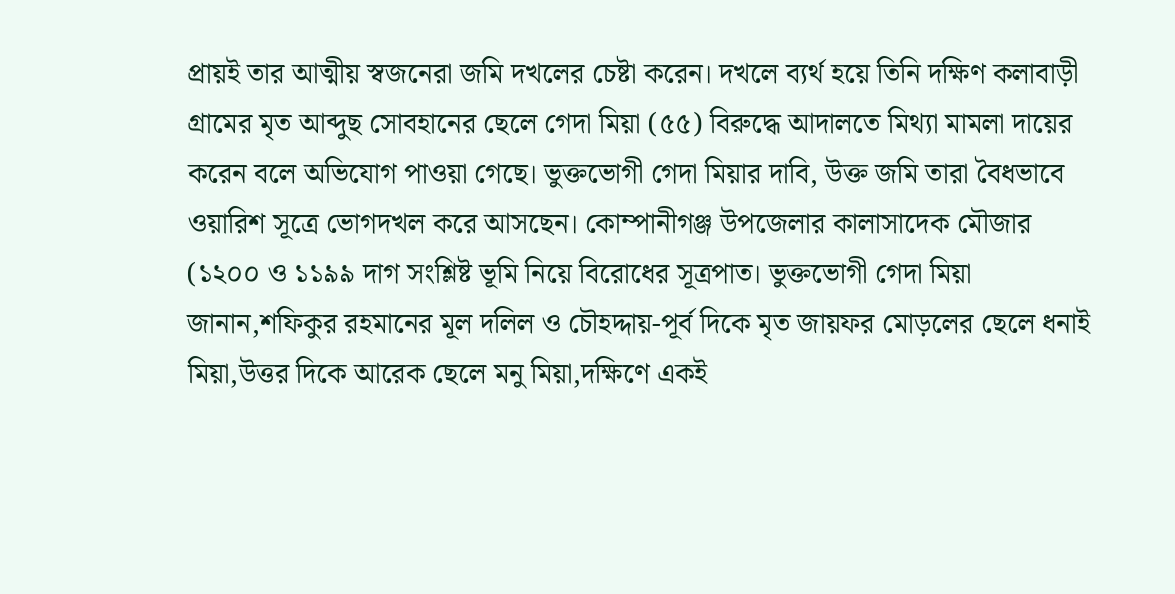প্রায়ই তার আত্মীয় স্বজনেরা জমি দখলের চেষ্টা করেন। দখলে ব্যর্থ হয়ে তিনি দক্ষিণ কলাবাড়ী গ্রামের মৃত আব্দুছ সোবহানের ছেলে গেদা মিয়া (৫৫) বিরুদ্ধে আদালতে মিথ্যা মামলা দায়ের করেন বলে অভিযোগ পাওয়া গেছে। ভুক্তভোগী গেদা মিয়ার দাবি, উক্ত জমি তারা বৈধভাবে ওয়ারিশ সূত্রে ভোগদখল করে আসছেন। কোম্পানীগঞ্জ উপজেলার কালাসাদেক মৌজার (১২০০ ও ১১৯৯ দাগ সংশ্লিষ্ট ভূমি নিয়ে বিরোধের সূত্রপাত। ভুক্তভোগী গেদা মিয়া জানান,শফিকুর রহমানের মূল দলিল ও চৌহদ্দায়-পূর্ব দিকে মৃত জায়ফর মোড়লের ছেলে ধনাই মিয়া,উত্তর দিকে আরেক ছেলে মনু মিয়া,দক্ষিণে একই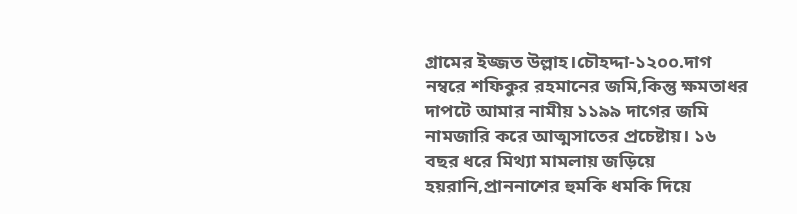গ্রামের ইজ্জত উল্লাহ।চৌহদ্দা-১২০০.দাগ নম্বরে শফিকুর রহমানের জমি,কিন্তু ক্ষমতাধর দাপটে আমার নামীয় ১১৯৯ দাগের জমি নামজারি করে আত্মসাতের প্রচেষ্টায়। ১৬ বছর ধরে মিথ্যা মামলায় জড়িয়ে হয়রানি,প্রাননাশের হুমকি ধমকি দিয়ে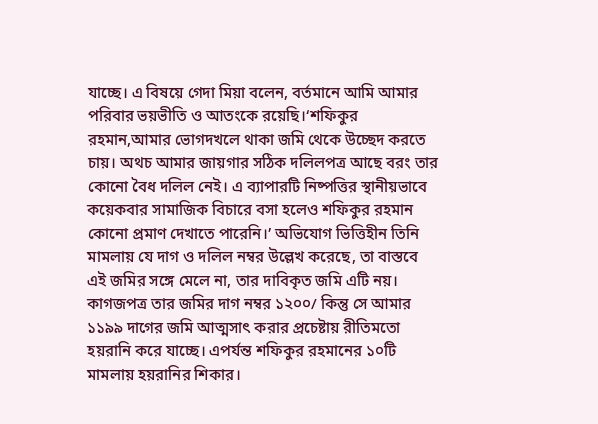যাচ্ছে। এ বিষয়ে গেদা মিয়া বলেন, বর্তমানে আমি আমার পরিবার ভয়ভীতি ও আতংকে রয়েছি।‘শফিকুর রহমান,আমার ভোগদখলে থাকা জমি থেকে উচ্ছেদ করতে চায়। অথচ আমার জায়গার সঠিক দলিলপত্র আছে বরং তার কোনো বৈধ দলিল নেই। এ ব্যাপারটি নিষ্পত্তির স্থানীয়ভাবে কয়েকবার সামাজিক বিচারে বসা হলেও শফিকুর রহমান কোনো প্রমাণ দেখাতে পারেনি।’ অভিযোগ ভিত্তিহীন তিনি মামলায় যে দাগ ও দলিল নম্বর উল্লেখ করেছে, তা বাস্তবে এই জমির সঙ্গে মেলে না, তার দাবিকৃত জমি এটি নয়। কাগজপত্র তার জমির দাগ নম্বর ১২০০/ কিন্তু সে আমার ১১৯৯ দাগের জমি আত্মসাৎ করার প্রচেষ্টায় রীতিমতো হয়রানি করে যাচ্ছে। এপর্যন্ত শফিকুর রহমানের ১০টি মামলায় হয়রানির শিকার।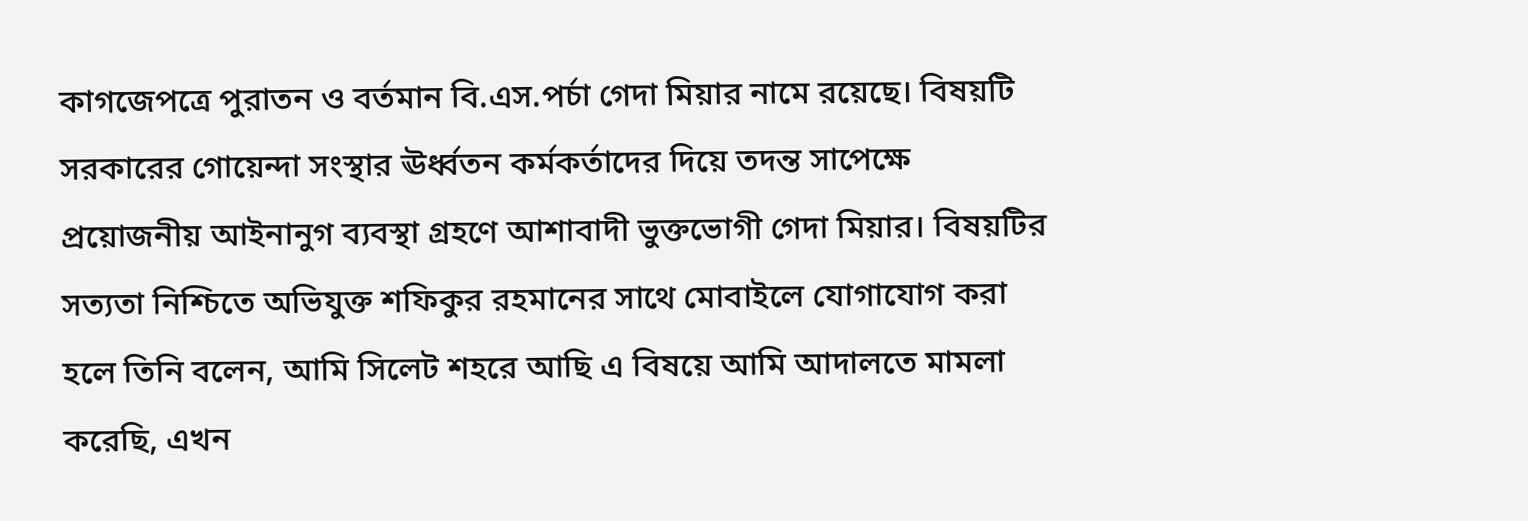কাগজেপত্রে পুরাতন ও বর্তমান বি.এস.পর্চা গেদা মিয়ার নামে রয়েছে। বিষয়টি সরকারের গোয়েন্দা সংস্থার ঊর্ধ্বতন কর্মকর্তাদের দিয়ে তদন্ত সাপেক্ষে প্রয়োজনীয় আইনানুগ ব্যবস্থা গ্রহণে আশাবাদী ভুক্তভোগী গেদা মিয়ার। বিষয়টির সত্যতা নিশ্চিতে অভিযুক্ত শফিকুর রহমানের সাথে মোবাইলে যোগাযোগ করা হলে তিনি বলেন, আমি সিলেট শহরে আছি এ বিষয়ে আমি আদালতে মামলা করেছি, এখন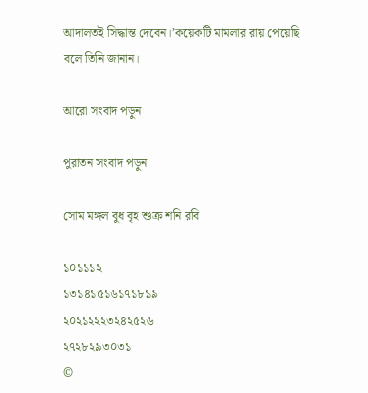আদালতই সিদ্ধান্ত দেবেন।’কয়েকটি মামলার রায় পেয়েছি বলে তিনি জানান।

আরো সংবাদ পড়ুন

পুরাতন সংবাদ পড়ুন

সোম মঙ্গল বুধ বৃহ শুক্র শনি রবি

১০১১১২
১৩১৪১৫১৬১৭১৮১৯
২০২১২২২৩২৪২৫২৬
২৭২৮২৯৩০৩১
©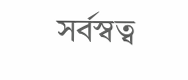সর্বস্বত্ব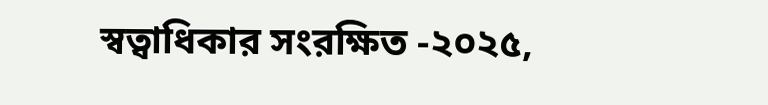স্বত্বাধিকার সংরক্ষিত -২০২৫,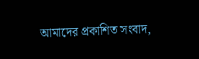আমাদের প্রকাশিত সংবাদ,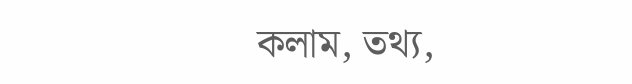কলাম, তথ্য,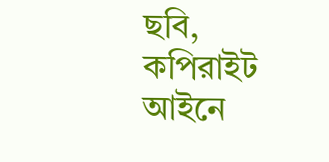ছবি, কপিরাইট আইনে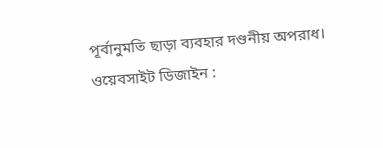পূর্বানুমতি ছাড়া ব্যবহার দণ্ডনীয় অপরাধ।
ওয়েবসাইট ডিজাইন :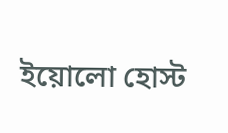ইয়োলো হোস্ট